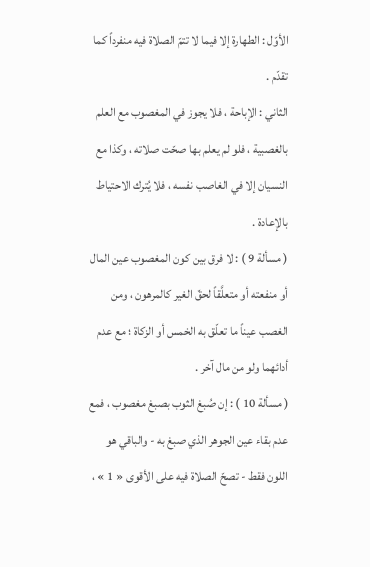الأوّل : الطهارة إلا فيما لا تتمّ الصلاة فيه منفرداً كما تقدّم .
الثاني : الإباحة ، فلا يجوز في المغصوب مع العلم بالغصبية ، فلو لم يعلم بها صحّت صلاته ، وكذا مع النسيان إلا في الغاصب نفسه ، فلا يُترك الاحتياط بالإعادة .
( مسألة 9 ) : لا فرق بين كون المغصوب عين المال أو منفعته أو متعلَّقاً لحقّ الغير كالمرهون ، ومن الغصب عيناً ما تعلّق به الخمس أو الزكاة ؛ مع عدم أدائهما ولو من مال آخر .
( مسألة 10 ) : إن صُبغ الثوب بصبغ مغصوب ، فمع عدم بقاء عين الجوهر الذي صبغ به - والباقي هو اللون فقط - تصحّ الصلاة فيه على الأقوى « 1 » ،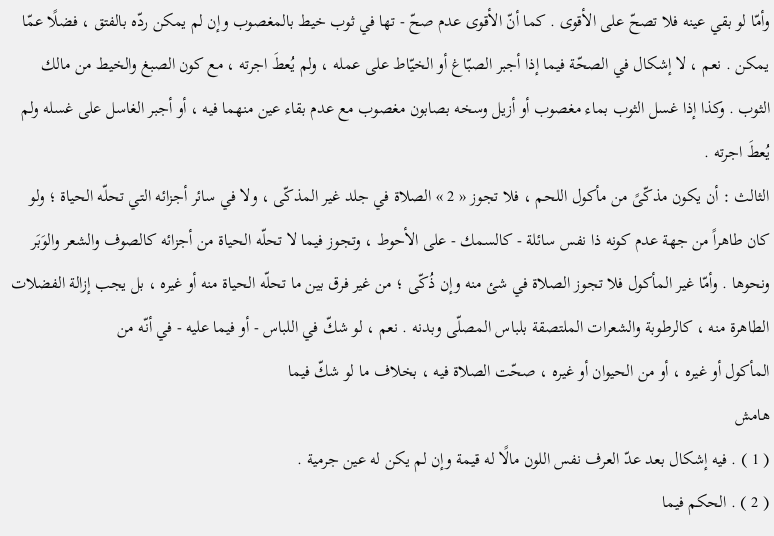وأمّا لو بقي عينه فلا تصحّ على الأقوى . كما أنّ الأقوى عدم صحّ - تها في ثوب خيط بالمغصوب وإن لم يمكن ردّه بالفتق ، فضلًا عمّا يمكن . نعم ، لا إشكال في الصحّة فيما إذا أجبر الصبّاغ أو الخيّاط على عمله ، ولم يُعطَ اجرته ، مع كون الصبغ والخيط من مالك الثوب . وكذا إذا غسل الثوب بماء مغصوب أو أزيل وسخه بصابون مغصوب مع عدم بقاء عين منهما فيه ، أو أجبر الغاسل على غسله ولم يُعطَ اجرته .
الثالث : أن يكون مذكّىً من مأكول اللحم ، فلا تجوز « 2 » الصلاة في جلد غير المذكّى ، ولا في سائر أجزائه التي تحلّه الحياة ؛ ولو كان طاهراً من جهة عدم كونه ذا نفس سائلة - كالسمك - على الأحوط ، وتجوز فيما لا تحلّه الحياة من أجزائه كالصوف والشعر والوَبَر ونحوها . وأمّا غير المأكول فلا تجوز الصلاة في شئ منه وإن ذُكّى ؛ من غير فرق بين ما تحلّه الحياة منه أو غيره ، بل يجب إزالة الفضلات الطاهرة منه ، كالرطوبة والشعرات الملتصقة بلباس المصلّى وبدنه . نعم ، لو شكّ في اللباس - أو فيما عليه - في أنّه من
المأكول أو غيره ، أو من الحيوان أو غيره ، صحّت الصلاة فيه ، بخلاف ما لو شكّ فيما
هامش
( 1 ) . فيه إشكال بعد عدّ العرف نفس اللون مالًا له قيمة وإن لم يكن له عين جرمية .
( 2 ) . الحكم فيما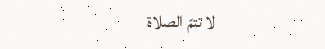لا تتمّ الصلاة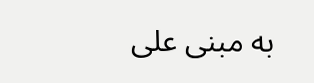به مبنى على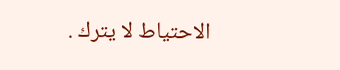الاحتياط لا يترك .